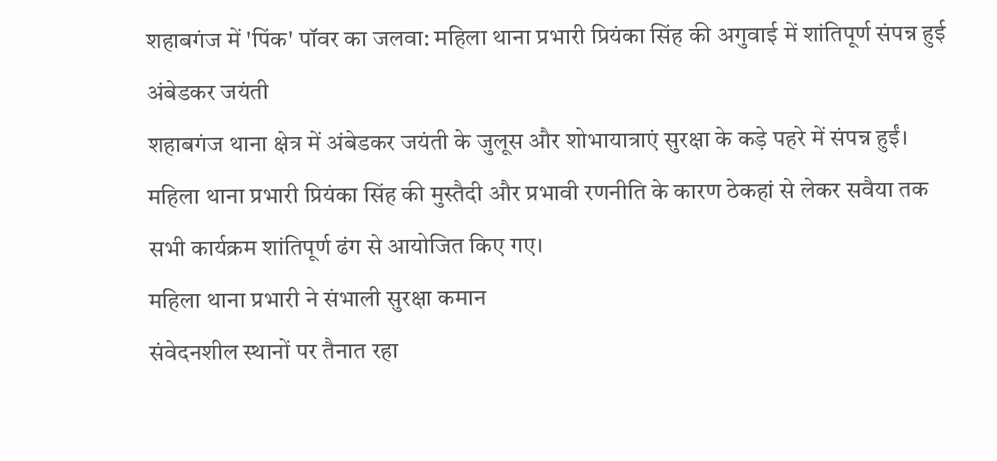शहाबगंज में 'पिंक' पॉवर का जलवा: महिला थाना प्रभारी प्रियंका सिंह की अगुवाई में शांतिपूर्ण संपन्न हुई अंबेडकर जयंती
शहाबगंज थाना क्षेत्र में अंबेडकर जयंती के जुलूस और शोभायात्राएं सुरक्षा के कड़े पहरे में संपन्न हुईं। महिला थाना प्रभारी प्रियंका सिंह की मुस्तैदी और प्रभावी रणनीति के कारण ठेकहां से लेकर सवैया तक सभी कार्यक्रम शांतिपूर्ण ढंग से आयोजित किए गए।
महिला थाना प्रभारी ने संभाली सुरक्षा कमान
संवेदनशील स्थानों पर तैनात रहा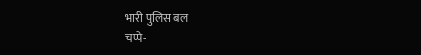भारी पुलिस बल
चप्पे-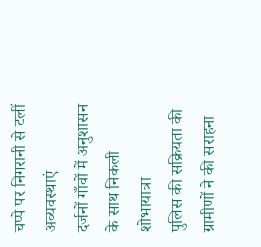चप्पे पर निगरानी से टलीं अव्यवस्थाएं
दर्जनों गाँवों में अनुशासन के साथ निकली शोभायात्रा
पुलिस की सक्रियता की ग्रामीणों ने की सराहना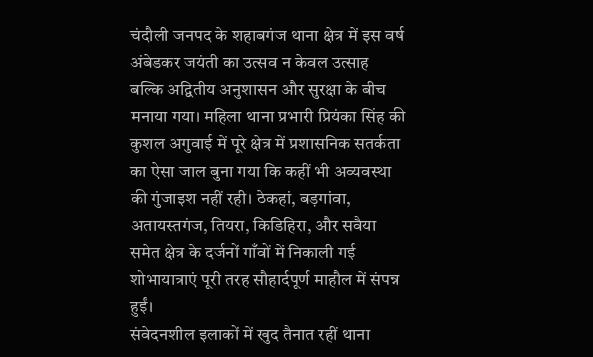चंदौली जनपद के शहाबगंज थाना क्षेत्र में इस वर्ष अंबेडकर जयंती का उत्सव न केवल उत्साह बल्कि अद्वितीय अनुशासन और सुरक्षा के बीच मनाया गया। महिला थाना प्रभारी प्रियंका सिंह की कुशल अगुवाई में पूरे क्षेत्र में प्रशासनिक सतर्कता का ऐसा जाल बुना गया कि कहीं भी अव्यवस्था की गुंजाइश नहीं रही। ठेकहां, बड़गांवा, अतायस्तगंज, तियरा, किडिहिरा, और सवैया समेत क्षेत्र के दर्जनों गाँवों में निकाली गई शोभायात्राएं पूरी तरह सौहार्दपूर्ण माहौल में संपन्न हुईं।
संवेदनशील इलाकों में खुद तैनात रहीं थाना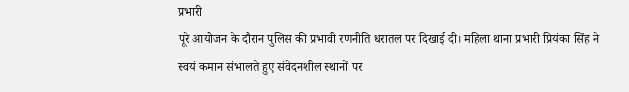प्रभारी
पूरे आयोजन के दौरान पुलिस की प्रभावी रणनीति धरातल पर दिखाई दी। महिला थाना प्रभारी प्रियंका सिंह ने स्वयं कमान संभालते हुए संवेदनशील स्थानों पर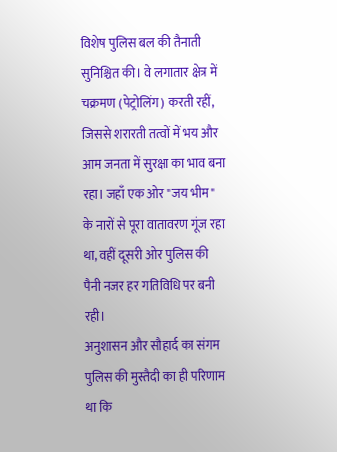विशेष पुलिस बल की तैनाती सुनिश्चित की। वे लगातार क्षेत्र में चक्रमण (पेट्रोलिंग) करती रहीं, जिससे शरारती तत्वों में भय और आम जनता में सुरक्षा का भाव बना रहा। जहाँ एक ओर "जय भीम" के नारों से पूरा वातावरण गूंज रहा था, वहीं दूसरी ओर पुलिस की पैनी नजर हर गतिविधि पर बनी रही।
अनुशासन और सौहार्द का संगम
पुलिस की मुस्तैदी का ही परिणाम था कि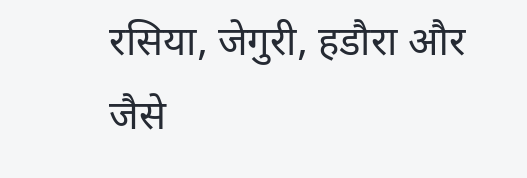रसिया, जेगुरी, हडौरा और जैसे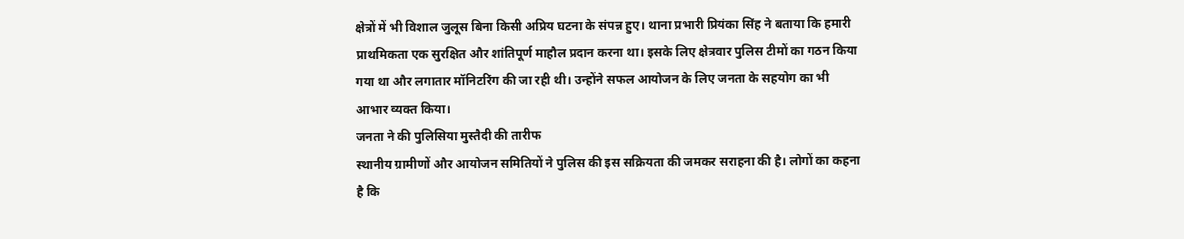क्षेत्रों में भी विशाल जुलूस बिना किसी अप्रिय घटना के संपन्न हुए। थाना प्रभारी प्रियंका सिंह ने बताया कि हमारी प्राथमिकता एक सुरक्षित और शांतिपूर्ण माहौल प्रदान करना था। इसके लिए क्षेत्रवार पुलिस टीमों का गठन किया गया था और लगातार मॉनिटरिंग की जा रही थी। उन्होंने सफल आयोजन के लिए जनता के सहयोग का भी आभार व्यक्त किया।
जनता ने की पुलिसिया मुस्तैदी की तारीफ
स्थानीय ग्रामीणों और आयोजन समितियों ने पुलिस की इस सक्रियता की जमकर सराहना की है। लोगों का कहना है कि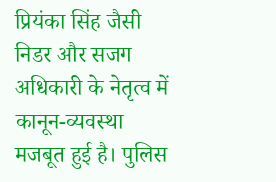प्रियंका सिंह जैसी निडर और सजग अधिकारी के नेतृत्व में कानून-व्यवस्था मजबूत हुई है। पुलिस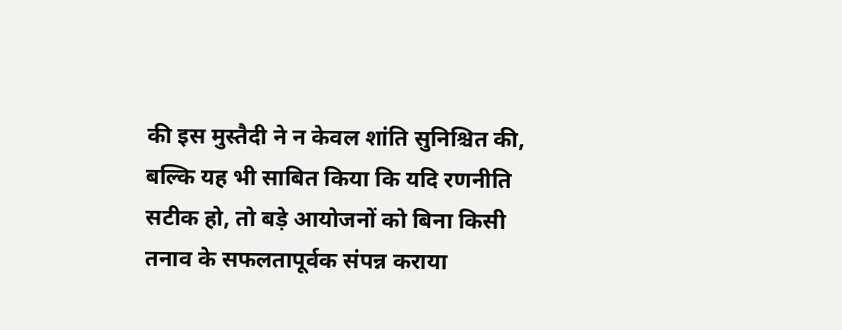की इस मुस्तैदी ने न केवल शांति सुनिश्चित की, बल्कि यह भी साबित किया कि यदि रणनीति सटीक हो, तो बड़े आयोजनों को बिना किसी तनाव के सफलतापूर्वक संपन्न कराया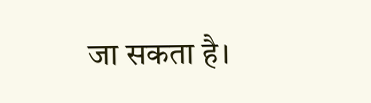जा सकता है।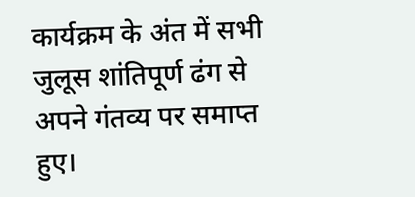कार्यक्रम के अंत में सभी जुलूस शांतिपूर्ण ढंग से अपने गंतव्य पर समाप्त हुए।